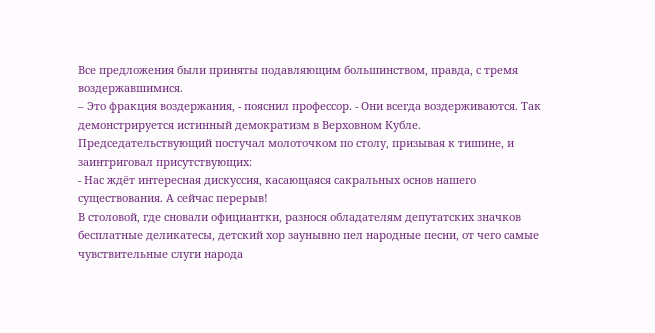Все предложения были приняты подавляющим большинством, правда, с тремя воздержавшимися.
– Это фракция воздержания, - пояснил профессор. - Они всегда воздерживаются. Так демонстрируется истинный демократизм в Верховном Кубле.
Председательствующий постучал молоточком по столу, призывая к тишине, и заинтриговал присутствующих:
- Нас ждёт интересная дискуссия, касающаяся сакральных основ нашего существования. А сейчас перерыв!
В столовой, где сновали официантки, разнося обладателям депутатских значков бесплатные деликатесы, детский хор заунывно пел народные песни, от чего самые чувствительные слуги народа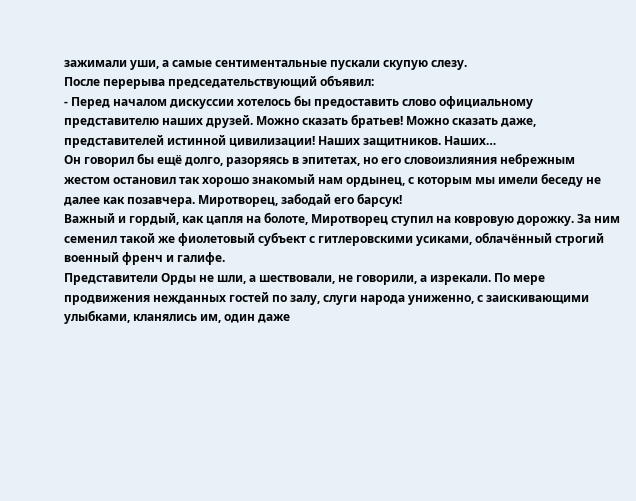зажимали уши, а самые сентиментальные пускали скупую слезу.
После перерыва председательствующий объявил:
- Перед началом дискуссии хотелось бы предоставить слово официальному представителю наших друзей. Можно сказать братьев! Можно сказать даже, представителей истинной цивилизации! Наших защитников. Наших…
Он говорил бы ещё долго, разоряясь в эпитетах, но его словоизлияния небрежным жестом остановил так хорошо знакомый нам ордынец, с которым мы имели беседу не далее как позавчера. Миротворец, забодай его барсук!
Важный и гордый, как цапля на болоте, Миротворец ступил на ковровую дорожку. За ним семенил такой же фиолетовый субъект с гитлеровскими усиками, облачённый строгий военный френч и галифе.
Представители Орды не шли, а шествовали, не говорили, а изрекали. По мере продвижения нежданных гостей по залу, слуги народа униженно, с заискивающими улыбками, кланялись им, один даже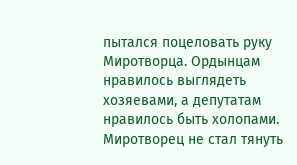пытался поцеловать руку Миротворца. Ордынцам нравилось выглядеть хозяевами, а депутатам нравилось быть холопами.
Миротворец не стал тянуть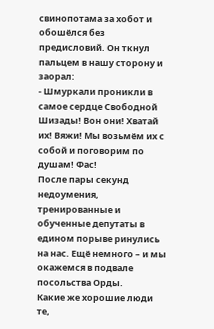свинопотама за хобот и обошёлся без предисловий. Он ткнул пальцем в нашу сторону и заорал:
- Шмуркали проникли в самое сердце Свободной Шизады! Вон они! Хватай их! Вяжи! Мы возьмём их с собой и поговорим по душам! Фас!
После пары секунд недоумения, тренированные и обученные депутаты в едином порыве ринулись на нас. Ещё немного – и мы окажемся в подвале посольства Орды.
Какие же хорошие люди те,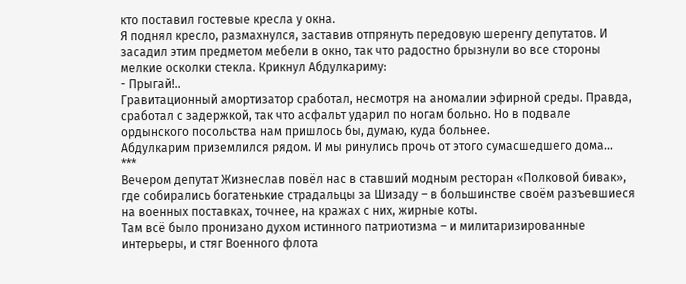кто поставил гостевые кресла у окна.
Я поднял кресло, размахнулся, заставив отпрянуть передовую шеренгу депутатов. И засадил этим предметом мебели в окно, так что радостно брызнули во все стороны мелкие осколки стекла. Крикнул Абдулкариму:
- Прыгай!..
Гравитационный амортизатор сработал, несмотря на аномалии эфирной среды. Правда, сработал с задержкой, так что асфальт ударил по ногам больно. Но в подвале ордынского посольства нам пришлось бы, думаю, куда больнее.
Абдулкарим приземлился рядом. И мы ринулись прочь от этого сумасшедшего дома…
***
Вечером депутат Жизнеслав повёл нас в ставший модным ресторан «Полковой бивак», где собирались богатенькие страдальцы за Шизаду – в большинстве своём разъевшиеся на военных поставках, точнее, на кражах с них, жирные коты.
Там всё было пронизано духом истинного патриотизма – и милитаризированные интерьеры, и стяг Военного флота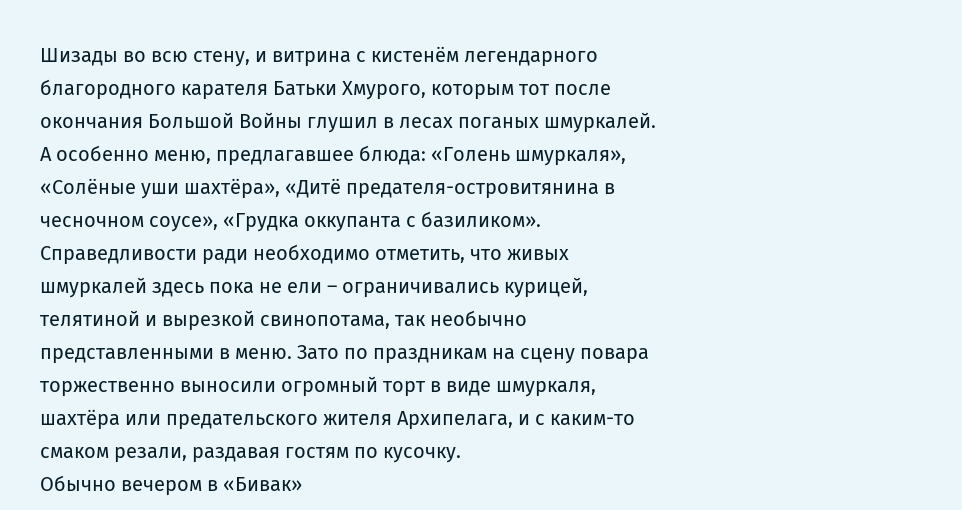Шизады во всю стену, и витрина с кистенём легендарного благородного карателя Батьки Хмурого, которым тот после окончания Большой Войны глушил в лесах поганых шмуркалей. А особенно меню, предлагавшее блюда: «Голень шмуркаля», «Солёные уши шахтёра», «Дитё предателя-островитянина в чесночном соусе», «Грудка оккупанта с базиликом».
Справедливости ради необходимо отметить, что живых шмуркалей здесь пока не ели – ограничивались курицей, телятиной и вырезкой свинопотама, так необычно представленными в меню. Зато по праздникам на сцену повара торжественно выносили огромный торт в виде шмуркаля, шахтёра или предательского жителя Архипелага, и с каким-то смаком резали, раздавая гостям по кусочку.
Обычно вечером в «Бивак»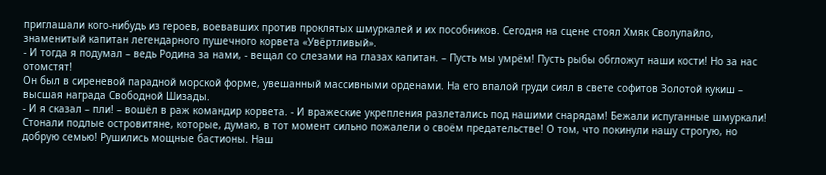приглашали кого-нибудь из героев, воевавших против проклятых шмуркалей и их пособников. Сегодня на сцене стоял Хмяк Сволупайло, знаменитый капитан легендарного пушечного корвета «Увёртливый».
- И тогда я подумал – ведь Родина за нами, - вещал со слезами на глазах капитан. – Пусть мы умрём! Пусть рыбы обгложут наши кости! Но за нас отомстят!
Он был в сиреневой парадной морской форме, увешанный массивными орденами. На его впалой груди сиял в свете софитов Золотой кукиш – высшая награда Свободной Шизады.
- И я сказал – пли! – вошёл в раж командир корвета. - И вражеские укрепления разлетались под нашими снарядам! Бежали испуганные шмуркали! Стонали подлые островитяне, которые, думаю, в тот момент сильно пожалели о своём предательстве! О том, что покинули нашу строгую, но добрую семью! Рушились мощные бастионы. Наш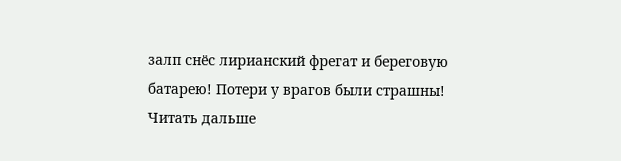залп снёс лирианский фрегат и береговую батарею! Потери у врагов были страшны!
Читать дальше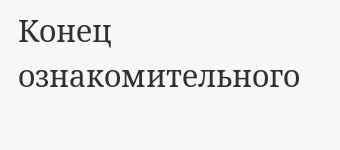Конец ознакомительного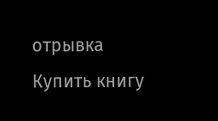отрывка
Купить книгу